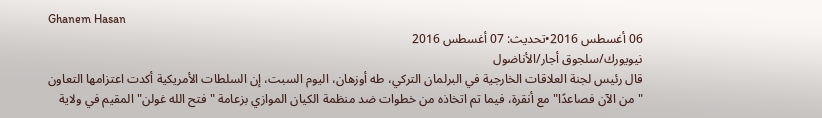Ghanem Hasan
06 أغسطس 2016•تحديث: 07 أغسطس 2016
نيويورك/سلجوق أجار/الأناضول
قال رئيس لجنة العلاقات الخارجية في البرلمان التركي، طه أوزهان، اليوم السبت، إن السلطات الأمريكية أكدت اعتزامها التعاون "من الآن فصاعدًا" مع أنقرة، فيما تم اتخاذه من خطوات ضد منظمة الكيان الموازي بزعامة "فتح الله غولن" المقيم في ولاية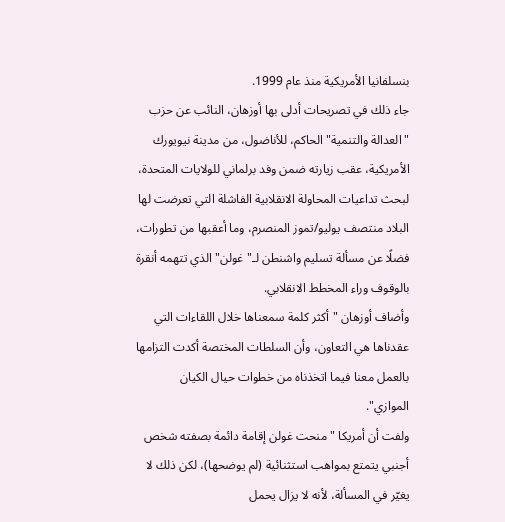بنسلفانيا الأمريكية منذ عام 1999.
جاء ذلك في تصريحات أدلى بها أوزهان، النائب عن حزب "العدالة والتنمية" الحاكم، للأناضول، من مدينة نيويورك الأمريكية، عقب زيارته ضمن وفد برلماني للولايات المتحدة، لبحث تداعيات المحاولة الانقلابية الفاشلة التي تعرضت لها البلاد منتصف يوليو/تموز المنصرم، وما أعقبها من تطورات، فضلًا عن مسألة تسليم واشنطن لـ"غولن" الذي تتهمه أنقرة بالوقوف وراء المخطط الانقلابي.
وأضاف أوزهان "أكثر كلمة سمعناها خلال اللقاءات التي عقدناها هي التعاون، وأن السلطات المختصة أكدت التزامها بالعمل معنا فيما اتخذناه من خطوات حيال الكيان الموازي".
ولفت أن أمريكا "منحت غولن إقامة دائمة بصفته شخص أجنبي يتمتع بمواهب استثنائية (لم يوضحها)، لكن ذلك لا يغيّر في المسألة، لأنه لا يزال يحمل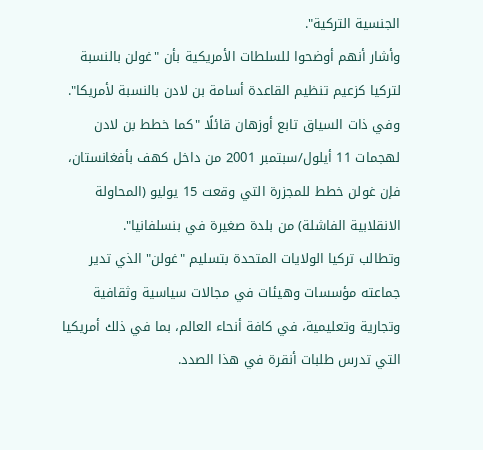الجنسية التركية".
وأشار أنهم أوضحوا للسلطات الأمريكية بأن "غولن بالنسبة لتركيا كزعيم تنظيم القاعدة أسامة بن لادن بالنسبة لأمريكا".
وفي ذات السياق تابع أوزهان قائلًا "كما خطط بن لادن لهجمات 11 أيلول/سبتمبر 2001 من داخل كهف بأفغانستان، فإن غولن خطط للمجزرة التي وقعت 15 يوليو (المحاولة الانقلابية الفاشلة) من بلدة صغيرة في بنسلفانيا".
وتطالب تركيا الولايات المتحدة بتسليم "غولن" الذي تدير جماعته مؤسسات وهيئات في مجالات سياسية وثقافية وتجارية وتعليمية، في كافة أنحاء العالم، بما في ذلك أمريكيا التي تدرس طلبات أنقرة في هذا الصدد.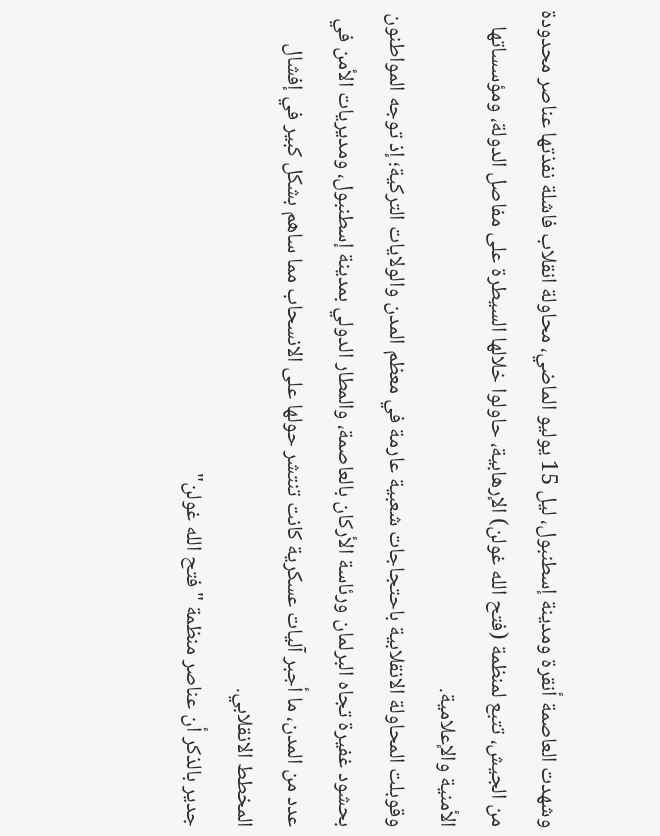وشهدت العاصمة أنقرة ومدينة إسطنبول، ليل 15 يوليو الماضي، محاولة انقلاب فاشلة نفذتها عناصر محدودة من الجيش، تتبع لمنظمة (فتح الله غولن) الإرهابية، حاولوا خلالها السيطرة على مفاصل الدولة، ومؤسساتها الأمنية والإعلامية.
وقوبلت المحاولة الانقلابية باحتجاجات شعبية عارمة في معظم المدن والولايات التركية؛ إذ توجه المواطنون بحشود غفيرة تجاه البرلمان ورئاسة الأركان بالعاصمة، والمطار الدولي بمدينة إسطنبول، ومديريات الأمن في عدد من المدن، ما أجبر آليات عسكرية كانت تنتشر حولها على الانسحاب مما ساهم بشكل كبير في إفشال المخطط الانقلابي.
جدير بالذكر أن عناصر منظمة "فتح الله غولن"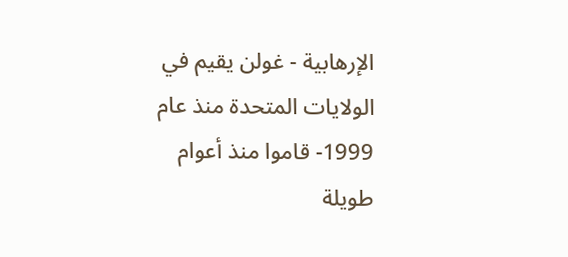الإرهابية - غولن يقيم في الولايات المتحدة منذ عام 1999- قاموا منذ أعوام طويلة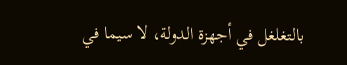بالتغلغل في أجهزة الدولة، لا سيما في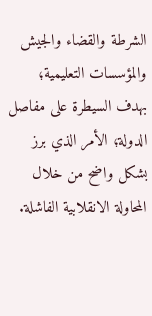الشرطة والقضاء والجيش والمؤسسات التعليمية؛ بهدف السيطرة على مفاصل الدولة؛ الأمر الذي برز بشكل واضح من خلال المحاولة الانقلابية الفاشلة.